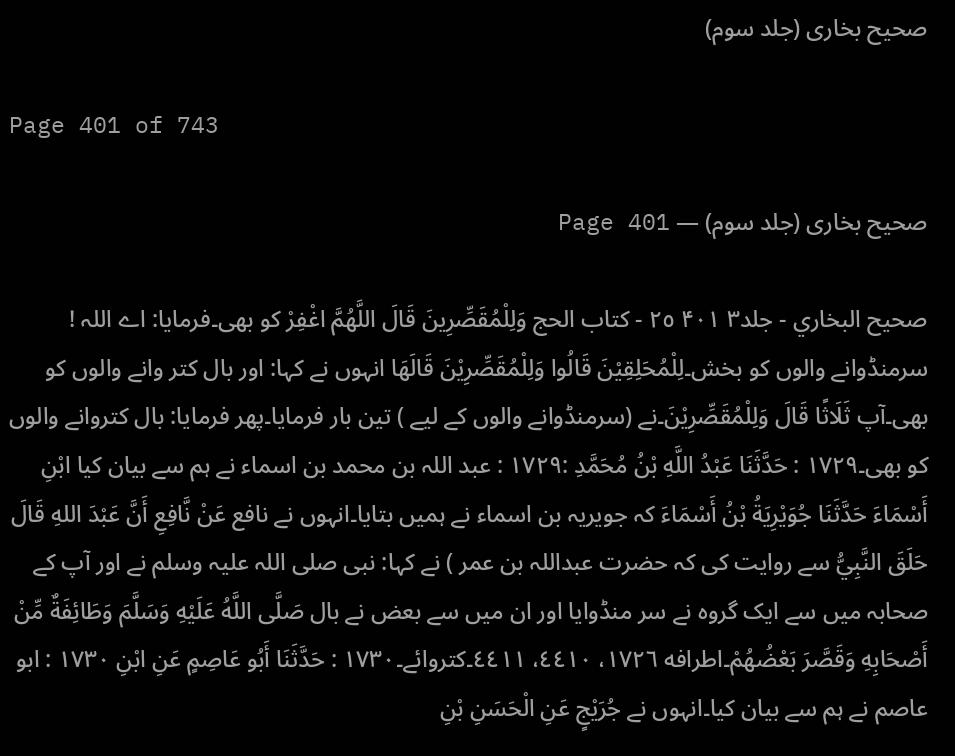صحیح بخاری (جلد سوم)

Page 401 of 743

صحیح بخاری (جلد سوم) — Page 401

صحيح البخاري - جلد۳ ۴۰۱ ٢٥ - كتاب الحج وَلِلْمُقَصِّرِينَ قَالَ اللَّهُمَّ اغْفِرْ کو بھی۔فرمایا: اے اللہ ! سرمنڈوانے والوں کو بخش۔لِلْمُحَلِقِيْنَ قَالُوا وَلِلْمُقَصِّرِيْنَ قَالَهَا انہوں نے کہا: اور بال کتر وانے والوں کو بھی۔آپ ثَلَاثًا قَالَ وَلِلْمُقَصِّرِيْنَ۔نے (سرمنڈوانے والوں کے لیے ) تین بار فرمایا۔پھر فرمایا: بال کتروانے والوں کو بھی۔۱۷۲۹ : حَدَّثَنَا عَبْدُ اللَّهِ بْنُ مُحَمَّدِ :۱۷۲۹ : عبد اللہ بن محمد بن اسماء نے ہم سے بیان کیا ابْنِ أَسْمَاءَ حَدَّثَنَا جُوَيْرِيَةُ بْنُ أَسْمَاءَ کہ جویریہ بن اسماء نے ہمیں بتایا۔انہوں نے نافع عَنْ نَّافِعِ أَنَّ عَبْدَ اللهِ قَالَ حَلَقَ النَّبِيُّ سے روایت کی کہ حضرت عبداللہ بن عمر ) نے کہا: نبی صلی اللہ علیہ وسلم نے اور آپ کے صحابہ میں سے ایک گروہ نے سر منڈوایا اور ان میں سے بعض نے بال صَلَّى اللَّهُ عَلَيْهِ وَسَلَّمَ وَطَائِفَةٌ مِّنْ أَصْحَابِهِ وَقَصَّرَ بَعْضُهُمْ۔اطرافه ١٧٢٦، ٤٤١٠، ٤٤١١۔کتروائے۔۱۷۳۰ : حَدَّثَنَا أَبُو عَاصِمٍ عَنِ ابْنِ ۱۷۳٠ : ابو عاصم نے ہم سے بیان کیا۔انہوں نے جُرَيْجٍ عَنِ الْحَسَنِ بْنِ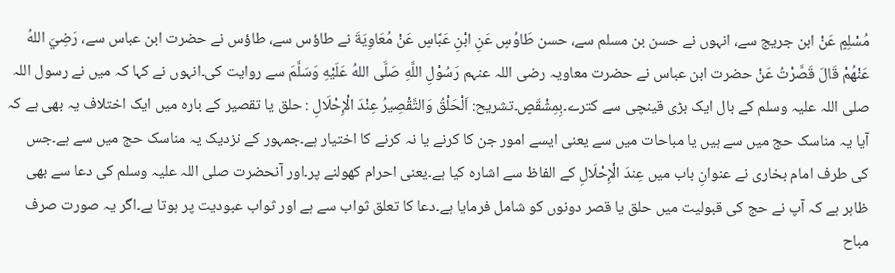مُسْلِمٍ عَنْ ابن جریج سے، انہوں نے حسن بن مسلم سے، حسن طَاوُسٍ عَنِ ابْنِ عَبَّاسٍ عَنْ مُعَاوِيَةَ نے طاؤس سے، طاؤس نے حضرت ابن عباس سے، رَضِيَ اللهُ عَنْهُمْ قَالَ قَصَّرْتُ عَنْ حضرت ابن عباس نے حضرت معاویہ رضی اللہ عنہم رَسُوْلِ اللَّهِ صَلَّى اللهُ عَلَيْهِ وَسَلَّمَ سے روایت کی۔انہوں نے کہا کہ میں نے رسول اللہ صلی اللہ علیہ وسلم کے بال ایک بڑی قینچی سے کترے۔بِمِشْقَصٍ۔تشریح: اَلْحَلْقُ وَالتَّقْصِيرُ عِنْدَ الْإِحْلَالِ : حلق یا تقصیر کے بارہ میں ایک اختلاف یہ بھی ہے کہ آیا یہ مناسک حج میں سے ہیں یا مباحات میں سے یعنی ایسے امور جن کا کرنے یا نہ کرنے کا اختیار ہے۔جمہور کے نزدیک یہ مناسک حج میں سے ہے۔جس کی طرف امام بخاری نے عنوانِ باب میں عِندَ الْإِحْلَالِ کے الفاظ سے اشارہ کیا ہے۔یعنی احرام کھولنے پر۔اور آنحضرت صلی اللہ علیہ وسلم کی دعا سے بھی ظاہر ہے کہ آپ نے حج کی قبولیت میں حلق یا قصر دونوں کو شامل فرمایا ہے۔دعا کا تعلق ثواب سے ہے اور ثواب عبودیت پر ہوتا ہے۔اگر یہ صورت صرف مباح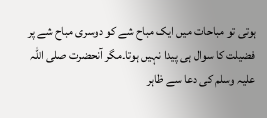ہوتی تو مباحات میں ایک مباح شے کو دوسری مباح شے پر فضیلت کا سوال ہی پیدا نہیں ہوتا۔مگر آنحضرت صلی اللہ علیہ وسلم کی دعا سے ظاہر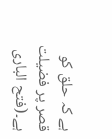ہے کہ حلق کو قصر پر فضیلت ہے۔(فتح الباری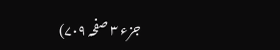جزء ۳ صفحہ ۷۰۹)